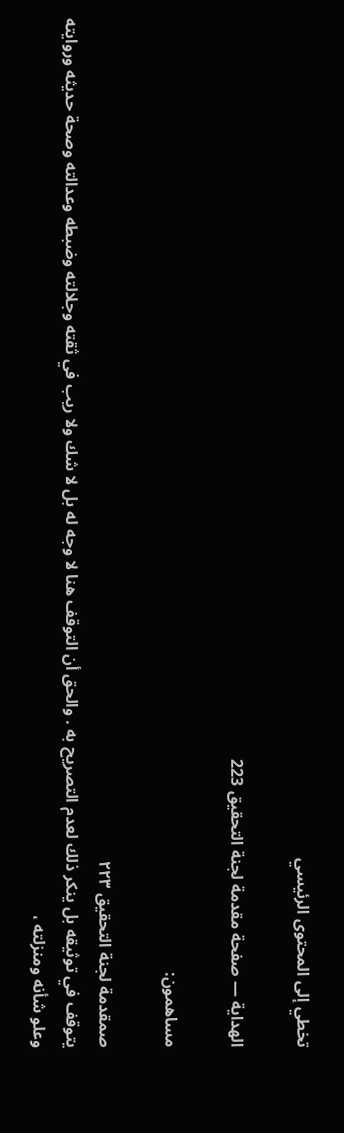تخطي إلى المحتوى الرئيسي

الهداية — صفحة مقدمة لجنة التحقيق 223

مساهمون:

صمقدمة لجنة التحقيق ٢٢٣
يتوقف في توثيقه بل ينكر ذلك لعدم التصريح به . والحق أن التوقف هنا لا وجه له بل لا شك ولا ريب في ثقته وجلالته وضبطه وعدالته وصحة حديثه وروايته وعلو شأنه ومنزلته ،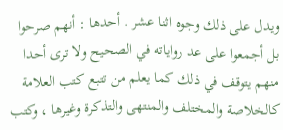ويدل على ذلك وجوه اثنا عشر . أحدها : أنهم صرحوا بل أجمعوا على عد رواياته في الصحيح ولا ترى أحدا منهم يتوقف في ذلك كما يعلم من تتبع كتب العلامة كالخلاصة والمختلف والمنتهى والتذكرة وغيرها ، وكتب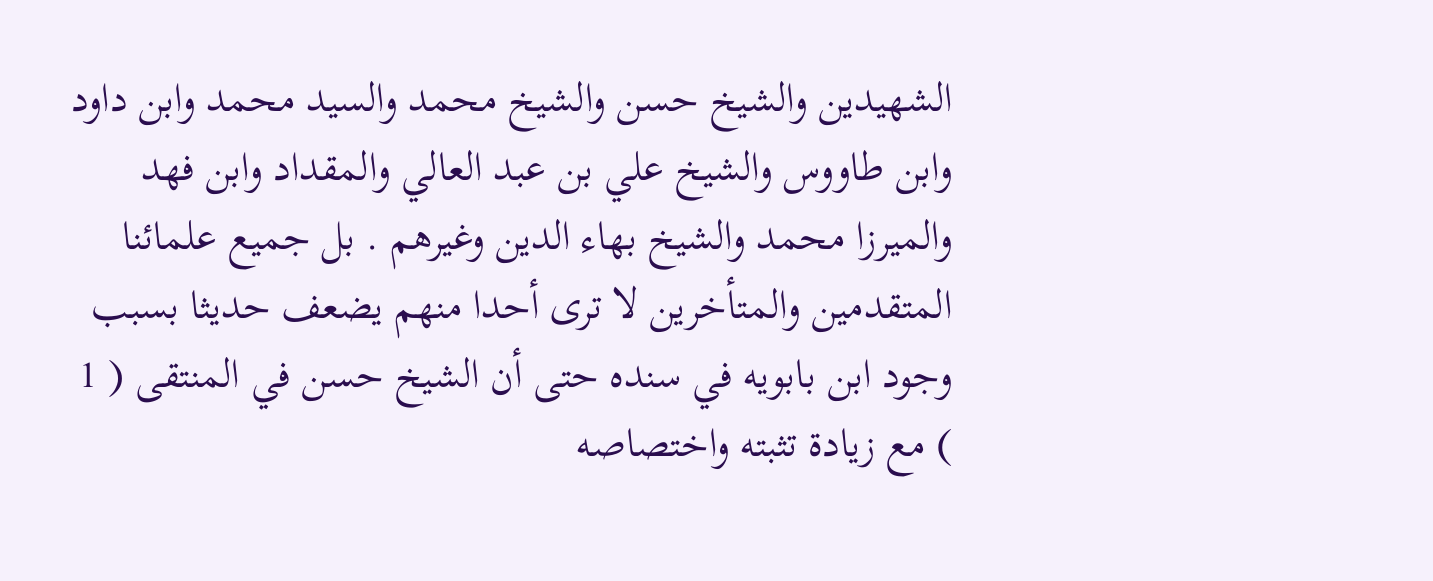الشهيدين والشيخ حسن والشيخ محمد والسيد محمد وابن داود وابن طاووس والشيخ علي بن عبد العالي والمقداد وابن فهد والميرزا محمد والشيخ بهاء الدين وغيرهم . بل جميع علمائنا المتقدمين والمتأخرين لا ترى أحدا منهم يضعف حديثا بسبب وجود ابن بابويه في سنده حتى أن الشيخ حسن في المنتقى ( 1 ) مع زيادة تثبته واختصاصه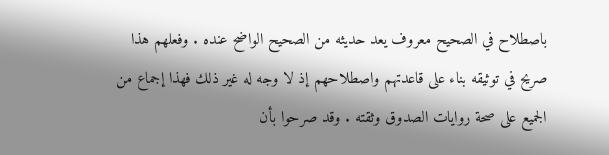باصطلاح في الصحيح معروف يعد حديثه من الصحيح الواضح عنده . وفعلهم هذا صريح في توثيقه بناء على قاعدتهم واصطلاحهم إذ لا وجه له غير ذلك فهذا إجماع من الجميع على صحة روايات الصدوق وثقته . وقد صرحوا بأن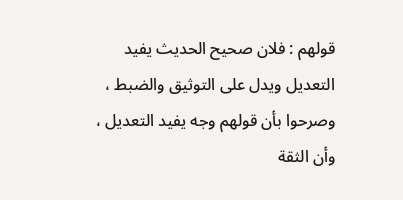قولهم : فلان صحيح الحديث يفيد التعديل ويدل على التوثيق والضبط ، وصرحوا بأن قولهم وجه يفيد التعديل ، وأن الثقة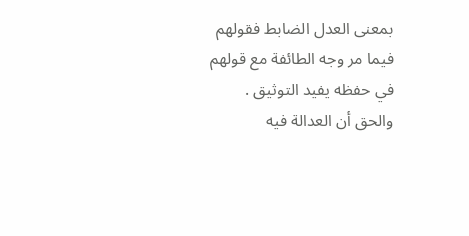بمعنى العدل الضابط فقولهم فيما مر وجه الطائفة مع قولهم في حفظه يفيد التوثيق . والحق أن العدالة فيه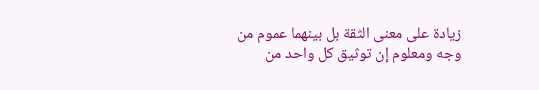زيادة على معنى الثقة بل بينهما عموم من وجه ومعلوم إن توثيق كل واحد من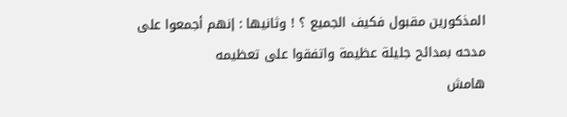المذكورين مقبول فكيف الجميع ؟ ! وثانيها : إنهم أجمعوا على مدحه بمدائح جليلة عظيمة واتفقوا على تعظيمه
هامش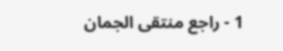1 - راجع منتقى الجمان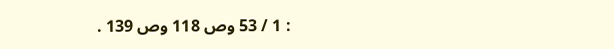: 1 / 53 وص 118 وص 139 .